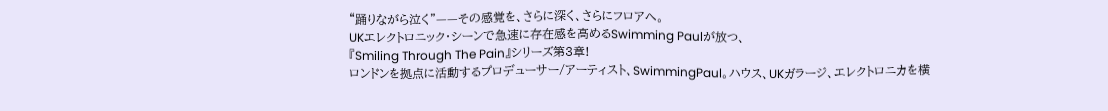“踊りながら泣く”——その感覚を、さらに深く、さらにフロアへ。
UKエレクトロニック・シーンで急速に存在感を高めるSwimming Paulが放つ、
『Smiling Through The Pain』シリーズ第3章!
ロンドンを拠点に活動するプロデューサー/アーティスト、SwimmingPaul。ハウス、UKガラージ、エレクトロニカを横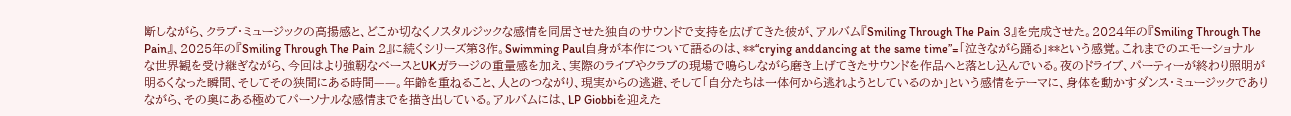断しながら、クラブ・ミュージックの高揚感と、どこか切なくノスタルジックな感情を同居させた独自のサウンドで支持を広げてきた彼が、アルバム『Smiling Through The Pain 3』を完成させた。2024年の『Smiling Through The Pain』、2025年の『Smiling Through The Pain 2』に続くシリーズ第3作。Swimming Paul自身が本作について語るのは、**“crying anddancing at the same time”=「泣きながら踊る」**という感覚。これまでのエモーショナルな世界観を受け継ぎながら、今回はより強靭なベースとUKガラージの重量感を加え、実際のライブやクラブの現場で鳴らしながら磨き上げてきたサウンドを作品へと落とし込んでいる。夜のドライブ、パーティーが終わり照明が明るくなった瞬間、そしてその狭間にある時間——。年齢を重ねること、人とのつながり、現実からの逃避、そして「自分たちは一体何から逃れようとしているのか」という感情をテーマに、身体を動かすダンス・ミュージックでありながら、その奥にある極めてパーソナルな感情までを描き出している。アルバムには、LP Giobbiを迎えた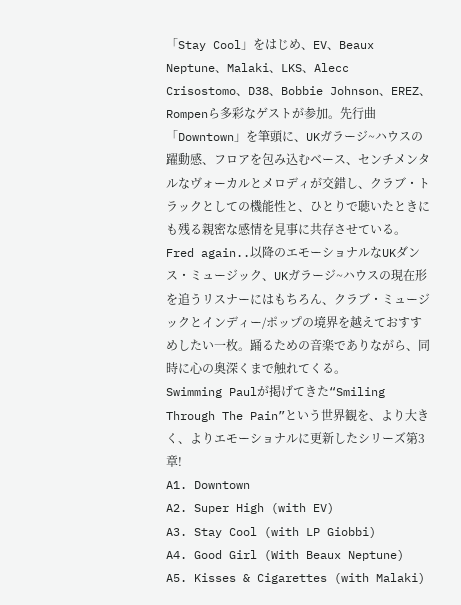「Stay Cool」をはじめ、EV、Beaux Neptune、Malaki、LKS、Alecc Crisostomo、D38、Bobbie Johnson、EREZ、Rompenら多彩なゲストが参加。先行曲「Downtown」を筆頭に、UKガラージ~ハウスの躍動感、フロアを包み込むベース、センチメンタルなヴォーカルとメロディが交錯し、クラブ・トラックとしての機能性と、ひとりで聴いたときにも残る親密な感情を見事に共存させている。Fred again..以降のエモーショナルなUKダンス・ミュージック、UKガラージ~ハウスの現在形を追うリスナーにはもちろん、クラブ・ミュージックとインディー/ポップの境界を越えておすすめしたい一枚。踊るための音楽でありながら、同時に心の奥深くまで触れてくる。
Swimming Paulが掲げてきた“Smiling Through The Pain”という世界観を、より大きく、よりエモーショナルに更新したシリーズ第3章!
A1. Downtown
A2. Super High (with EV)
A3. Stay Cool (with LP Giobbi)
A4. Good Girl (With Beaux Neptune)
A5. Kisses & Cigarettes (with Malaki)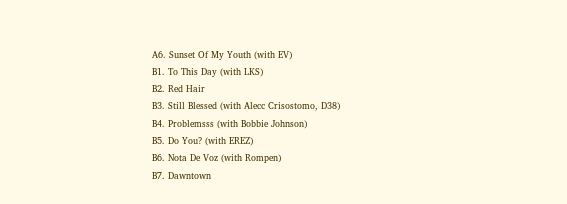A6. Sunset Of My Youth (with EV)
B1. To This Day (with LKS)
B2. Red Hair
B3. Still Blessed (with Alecc Crisostomo, D38)
B4. Problemsss (with Bobbie Johnson)
B5. Do You? (with EREZ)
B6. Nota De Voz (with Rompen)
B7. Dawntown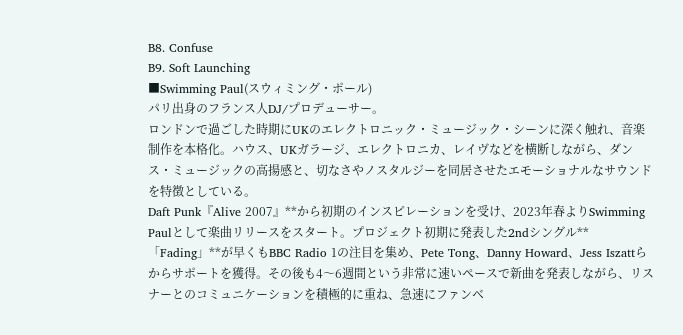B8. Confuse
B9. Soft Launching
■Swimming Paul(スウィミング・ポール)
パリ出身のフランス人DJ/プロデューサー。
ロンドンで過ごした時期にUKのエレクトロニック・ミュージック・シーンに深く触れ、音楽制作を本格化。ハウス、UKガラージ、エレクトロニカ、レイヴなどを横断しながら、ダンス・ミュージックの高揚感と、切なさやノスタルジーを同居させたエモーショナルなサウンドを特徴としている。
Daft Punk『Alive 2007』**から初期のインスピレーションを受け、2023年春よりSwimming Paulとして楽曲リリースをスタート。プロジェクト初期に発表した2ndシングル**「Fading」**が早くもBBC Radio 1の注目を集め、Pete Tong、Danny Howard、Jess Iszattらからサポートを獲得。その後も4〜6週間という非常に速いペースで新曲を発表しながら、リスナーとのコミュニケーションを積極的に重ね、急速にファンベ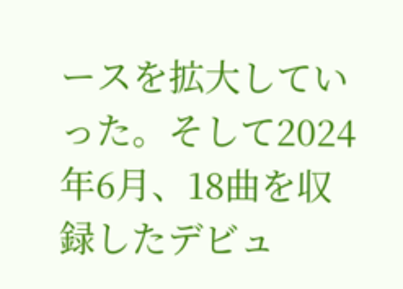ースを拡大していった。そして2024年6月、18曲を収録したデビュ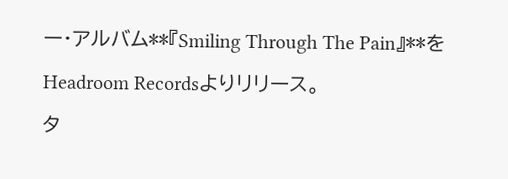ー・アルバム**『Smiling Through The Pain』**をHeadroom Recordsよりリリース。
タ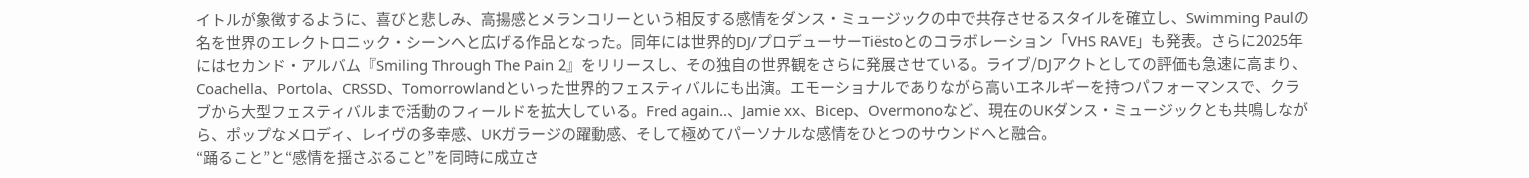イトルが象徴するように、喜びと悲しみ、高揚感とメランコリーという相反する感情をダンス・ミュージックの中で共存させるスタイルを確立し、Swimming Paulの名を世界のエレクトロニック・シーンへと広げる作品となった。同年には世界的DJ/プロデューサーTiëstoとのコラボレーション「VHS RAVE」も発表。さらに2025年にはセカンド・アルバム『Smiling Through The Pain 2』をリリースし、その独自の世界観をさらに発展させている。ライブ/DJアクトとしての評価も急速に高まり、Coachella、Portola、CRSSD、Tomorrowlandといった世界的フェスティバルにも出演。エモーショナルでありながら高いエネルギーを持つパフォーマンスで、クラブから大型フェスティバルまで活動のフィールドを拡大している。Fred again..、Jamie xx、Bicep、Overmonoなど、現在のUKダンス・ミュージックとも共鳴しながら、ポップなメロディ、レイヴの多幸感、UKガラージの躍動感、そして極めてパーソナルな感情をひとつのサウンドへと融合。
“踊ること”と“感情を揺さぶること”を同時に成立さ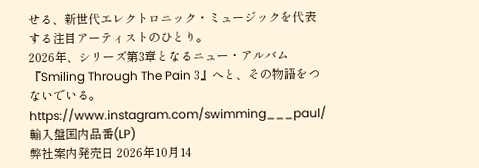せる、新世代エレクトロニック・ミュージックを代表する注目アーティストのひとり。
2026年、シリーズ第3章となるニュー・アルバム『Smiling Through The Pain 3』へと、その物語をつないでいる。
https://www.instagram.com/swimming___paul/
輸入盤国内品番(LP)
弊社案内発売日 2026年10月14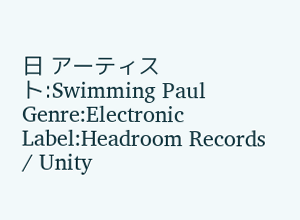日 アーティスト:Swimming Paul Genre:Electronic
Label:Headroom Records / Unity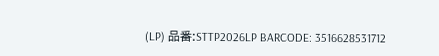(LP) 品番:STTP2026LP BARCODE: 3516628531712